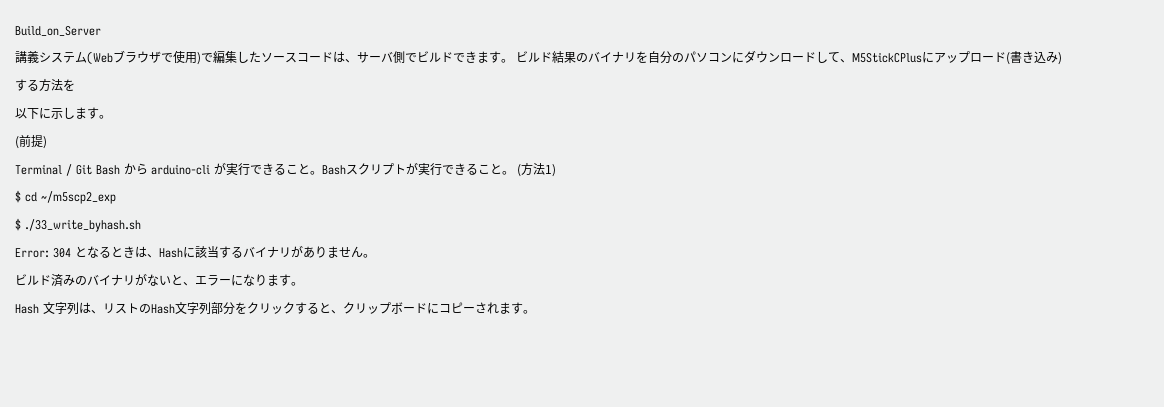Build_on_Server
講義システム(Webブラウザで使用)で編集したソースコードは、サーバ側でビルドできます。 ビルド結果のバイナリを自分のパソコンにダウンロードして、M5StickCPlusにアップロード(書き込み)する方法を
以下に示します。
(前提)
Terminal / Git Bash から arduino-cli が実行できること。Bashスクリプトが実行できること。 (方法1)
$ cd ~/m5scp2_exp
$ ./33_write_byhash.sh
Error: 304 となるときは、Hashに該当するバイナリがありません。
ビルド済みのバイナリがないと、エラーになります。
Hash 文字列は、リストのHash文字列部分をクリックすると、クリップボードにコピーされます。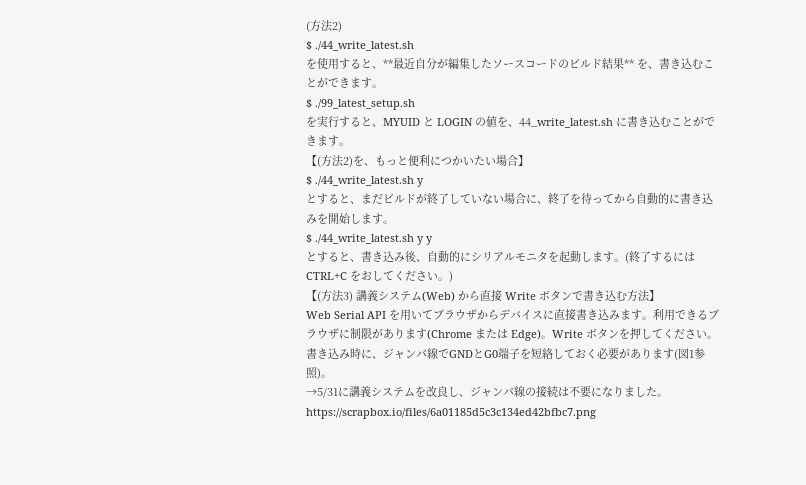(方法2)
$ ./44_write_latest.sh
を使用すると、**最近自分が編集したソースコードのビルド結果** を、書き込むことができます。
$ ./99_latest_setup.sh
を実行すると、MYUID と LOGIN の値を、44_write_latest.sh に書き込むことができます。
【(方法2)を、もっと便利につかいたい場合】
$ ./44_write_latest.sh y
とすると、まだビルドが終了していない場合に、終了を待ってから自動的に書き込みを開始します。
$ ./44_write_latest.sh y y
とすると、書き込み後、自動的にシリアルモニタを起動します。(終了するには CTRL+C をおしてください。)
【(方法3) 講義システム(Web) から直接 Write ボタンで書き込む方法】
Web Serial API を用いてブラウザからデバイスに直接書き込みます。利用できるブラウザに制限があります(Chrome または Edge)。Write ボタンを押してください。
書き込み時に、ジャンパ線でGNDとG0端子を短絡しておく必要があります(図1参照)。
→5/31に講義システムを改良し、ジャンパ線の接続は不要になりました。
https://scrapbox.io/files/6a01185d5c3c134ed42bfbc7.png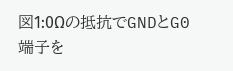図1:0Ωの抵抗でGNDとG0端子を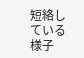短絡している様子